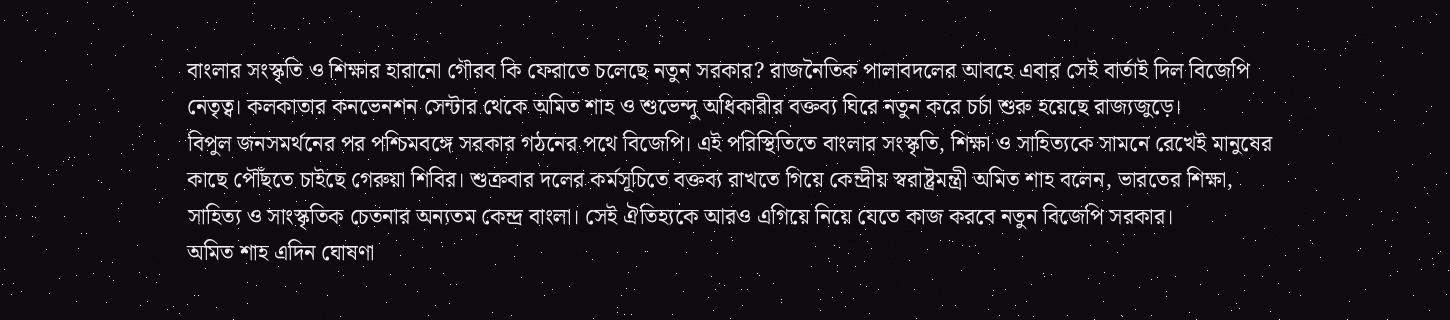বাংলার সংস্কৃতি ও শিক্ষার হারানো গৌরব কি ফেরাতে চলেছে নতুন সরকার? রাজনৈতিক পালাবদলের আবহে এবার সেই বার্তাই দিল বিজেপি নেতৃত্ব। কলকাতার কনভেনশন সেন্টার থেকে অমিত শাহ ও শুভেন্দু অধিকারীর বক্তব্য ঘিরে নতুন করে চর্চা শুরু হয়েছে রাজ্যজুড়ে।
বিপুল জনসমর্থনের পর পশ্চিমবঙ্গে সরকার গঠনের পথে বিজেপি। এই পরিস্থিতিতে বাংলার সংস্কৃতি, শিক্ষা ও সাহিত্যকে সামনে রেখেই মানুষের কাছে পৌঁছতে চাইছে গেরুয়া শিবির। শুক্রবার দলের কর্মসূচিতে বক্তব্য রাখতে গিয়ে কেন্দ্রীয় স্বরাষ্ট্রমন্ত্রী অমিত শাহ বলেন, ভারতের শিক্ষা, সাহিত্য ও সাংস্কৃতিক চেতনার অন্যতম কেন্দ্র বাংলা। সেই ঐতিহ্যকে আরও এগিয়ে নিয়ে যেতে কাজ করবে নতুন বিজেপি সরকার।
অমিত শাহ এদিন ঘোষণা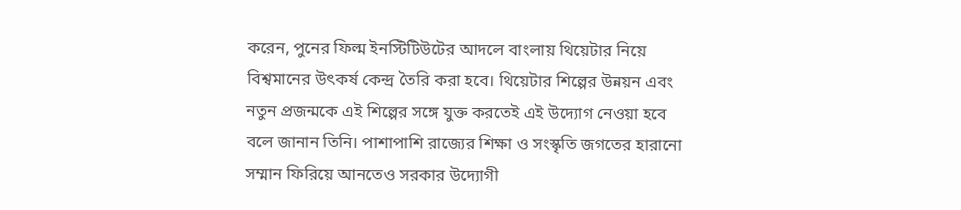করেন, পুনের ফিল্ম ইনস্টিটিউটের আদলে বাংলায় থিয়েটার নিয়ে বিশ্বমানের উৎকর্ষ কেন্দ্র তৈরি করা হবে। থিয়েটার শিল্পের উন্নয়ন এবং নতুন প্রজন্মকে এই শিল্পের সঙ্গে যুক্ত করতেই এই উদ্যোগ নেওয়া হবে বলে জানান তিনি। পাশাপাশি রাজ্যের শিক্ষা ও সংস্কৃতি জগতের হারানো সম্মান ফিরিয়ে আনতেও সরকার উদ্যোগী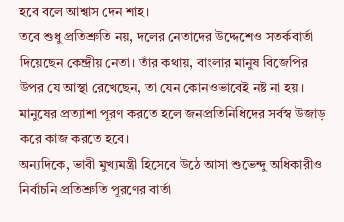হবে বলে আশ্বাস দেন শাহ।
তবে শুধু প্রতিশ্রুতি নয়, দলের নেতাদের উদ্দেশেও সতর্কবার্তা দিয়েছেন কেন্দ্রীয় নেতা। তাঁর কথায়, বাংলার মানুষ বিজেপির উপর যে আস্থা রেখেছেন, তা যেন কোনওভাবেই নষ্ট না হয়। মানুষের প্রত্যাশা পূরণ করতে হলে জনপ্রতিনিধিদের সর্বস্ব উজাড় করে কাজ করতে হবে।
অন্যদিকে, ভাবী মুখ্যমন্ত্রী হিসেবে উঠে আসা শুভেন্দু অধিকারীও নির্বাচনি প্রতিশ্রুতি পূরণের বার্তা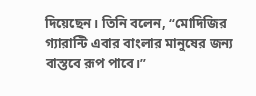দিয়েছেন। তিনি বলেন, “মোদিজির গ্যারান্টি এবার বাংলার মানুষের জন্য বাস্তবে রূপ পাবে।”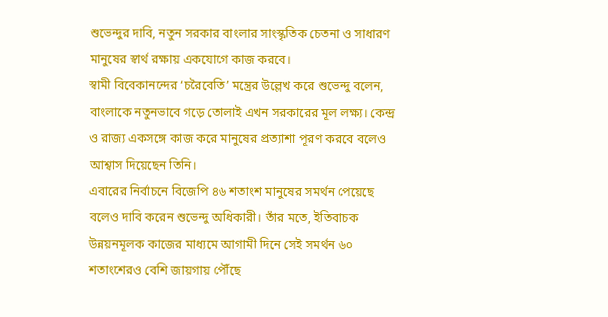শুভেন্দুর দাবি, নতুন সরকার বাংলার সাংস্কৃতিক চেতনা ও সাধারণ মানুষের স্বার্থ রক্ষায় একযোগে কাজ করবে।
স্বামী বিবেকানন্দের ‘চরৈবেতি’ মন্ত্রের উল্লেখ করে শুভেন্দু বলেন, বাংলাকে নতুনভাবে গড়ে তোলাই এখন সরকারের মূল লক্ষ্য। কেন্দ্র ও রাজ্য একসঙ্গে কাজ করে মানুষের প্রত্যাশা পূরণ করবে বলেও আশ্বাস দিয়েছেন তিনি।
এবারের নির্বাচনে বিজেপি ৪৬ শতাংশ মানুষের সমর্থন পেয়েছে বলেও দাবি করেন শুভেন্দু অধিকারী। তাঁর মতে, ইতিবাচক উন্নয়নমূলক কাজের মাধ্যমে আগামী দিনে সেই সমর্থন ৬০ শতাংশেরও বেশি জায়গায় পৌঁছে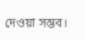দেওয়া সম্ভব।